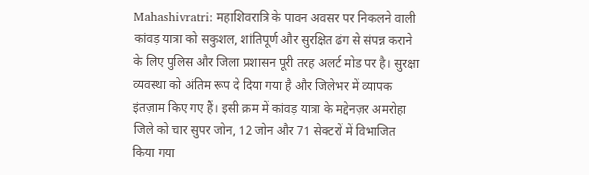Mahashivratri: महाशिवरात्रि के पावन अवसर पर निकलने वाली कांवड़ यात्रा को सकुशल, शांतिपूर्ण और सुरक्षित ढंग से संपन्न कराने के लिए पुलिस और जिला प्रशासन पूरी तरह अलर्ट मोड पर है। सुरक्षा व्यवस्था को अंतिम रूप दे दिया गया है और जिलेभर में व्यापक इंतज़ाम किए गए हैं। इसी क्रम में कांवड़ यात्रा के मद्देनज़र अमरोहा जिले को चार सुपर जोन, 12 जोन और 71 सेक्टरों में विभाजित किया गया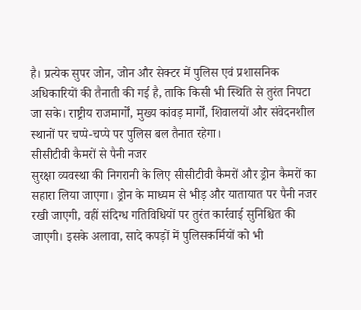है। प्रत्येक सुपर जोन, जोन और सेक्टर में पुलिस एवं प्रशासनिक अधिकारियों की तैनाती की गई है, ताकि किसी भी स्थिति से तुरंत निपटा जा सके। राष्ट्रीय राजमार्गों, मुख्य कांवड़ मार्गों, शिवालयों और संवेदनशील स्थानों पर चप्पे-चप्पे पर पुलिस बल तैनात रहेगा।
सीसीटीवी कैमरों से पैनी नजर
सुरक्षा व्यवस्था की निगरानी के लिए सीसीटीवी कैमरों और ड्रोन कैमरों का सहारा लिया जाएगा। ड्रोन के माध्यम से भीड़ और यातायात पर पैनी नजर रखी जाएगी, वहीं संदिग्ध गतिविधियों पर तुरंत कार्रवाई सुनिश्चित की जाएगी। इसके अलावा, सादे कपड़ों में पुलिसकर्मियों को भी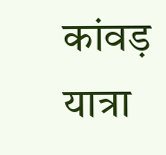कांवड़ यात्रा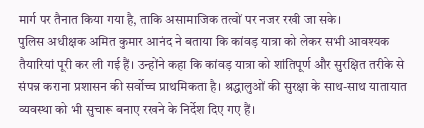मार्ग पर तैनात किया गया है, ताकि असामाजिक तत्वों पर नजर रखी जा सके।
पुलिस अधीक्षक अमित कुमार आनंद ने बताया कि कांवड़ यात्रा को लेकर सभी आवश्यक तैयारियां पूरी कर ली गई हैं। उन्होंने कहा कि कांवड़ यात्रा को शांतिपूर्ण और सुरक्षित तरीके से संपन्न कराना प्रशासन की सर्वोच्च प्राथमिकता है। श्रद्धालुओं की सुरक्षा के साथ-साथ यातायात व्यवस्था को भी सुचारू बनाए रखने के निर्देश दिए गए हैं।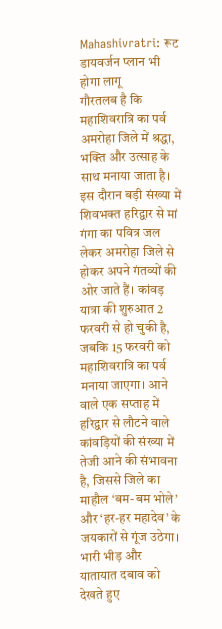Mahashivratri: रूट डायवर्जन प्लान भी होगा लागू
गौरतलब है कि महाशिवरात्रि का पर्व अमरोहा जिले में श्रद्धा, भक्ति और उत्साह के साथ मनाया जाता है। इस दौरान बड़ी संख्या में शिवभक्त हरिद्वार से मां गंगा का पवित्र जल लेकर अमरोहा जिले से होकर अपने गंतव्यों की ओर जाते हैं। कांवड़ यात्रा की शुरुआत 2 फरवरी से हो चुकी है, जबकि 15 फरवरी को महाशिवरात्रि का पर्व मनाया जाएगा। आने वाले एक सप्ताह में हरिद्वार से लौटने वाले कांवड़ियों की संख्या में तेजी आने की संभावना है, जिससे जिले का माहौल ‘बम-बम भोले’ और ‘हर-हर महादेव’ के जयकारों से गूंज उठेगा। भारी भीड़ और यातायात दबाव को देखते हुए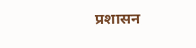प्रशासन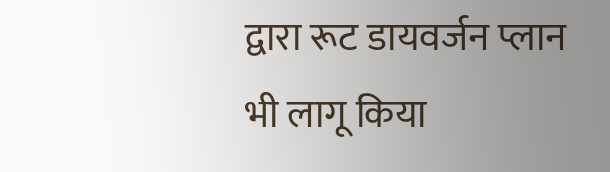द्वारा रूट डायवर्जन प्लान भी लागू किया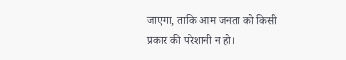जाएगा, ताकि आम जनता को किसी प्रकार की परेशानी न हो।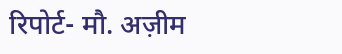रिपोर्ट- मौ. अज़ीम